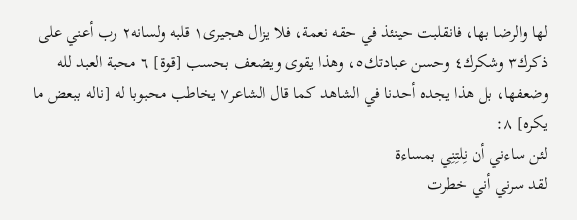لها والرضا بها، فانقلبت حينئذ في حقه نعمة، فلا يزال هجيرى١ قلبه ولسانه٢ رب أعني على ذكرك٣ وشكرك٤ وحسن عبادتك٥، وهذا يقوى ويضعف بحسب [قوة] ٦ محبة العبد لله وضعفها، بل هذا يجده أحدنا في الشاهد كما قال الشاعر٧ يخاطب محبوبا له [ناله ببعض ما يكره] ٨:
لئن ساءني أن نِلتِنِي بمساءة
لقد سرني أني خطرت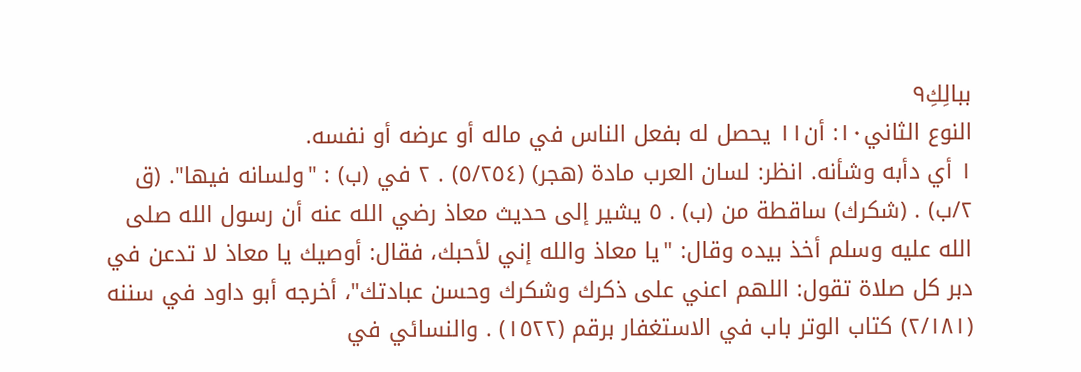ببالِكِ٩
النوع الثاني١٠: أن١١ يحصل له بفعل الناس في ماله أو عرضه أو نفسه.
١ أي دأبه وشأنه. انظر: لسان العرب مادة (هجر) (٥/٢٥٤) . ٢ في (ب) : "ولسانه فيها". (ق ٢/ب) . (شكرك) ساقطة من (ب) . ٥ يشير إلى حديث معاذ رضي الله عنه أن رسول الله صلى الله عليه وسلم أخذ بيده وقال: "يا معاذ والله إني لأحبك، فقال: أوصيك يا معاذ لا تدعن في دبر كل صلاة تقول: اللهم اعني على ذكرك وشكرك وحسن عبادتك"، أخرجه أبو داود في سننه (٢/١٨١) كتاب الوتر باب في الاستغفار برقم (١٥٢٢) . والنسائي في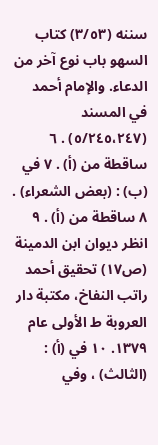سننه (٣/٥٣) كتاب السهو باب نوع آخر من الدعاء. والإمام أحمد في المسند (٥/٢٤٥،٢٤٧) . ٦ ساقطة من (أ) . ٧ في (ب) : (بعض الشعراء) . ٨ ساقطة من (أ) . ٩ انظر ديوان ابن الدمينة (ص١٧) تحقيق أحمد راتب النفاخ، مكتبة دار العروبة ط الأولى عام ١٣٧٩. ١٠ في (أ) : (الثالث) ، وفي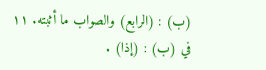(ب) : (الرابع) والصواب ما أثبته. ١١ في (ب) : (إذا) .